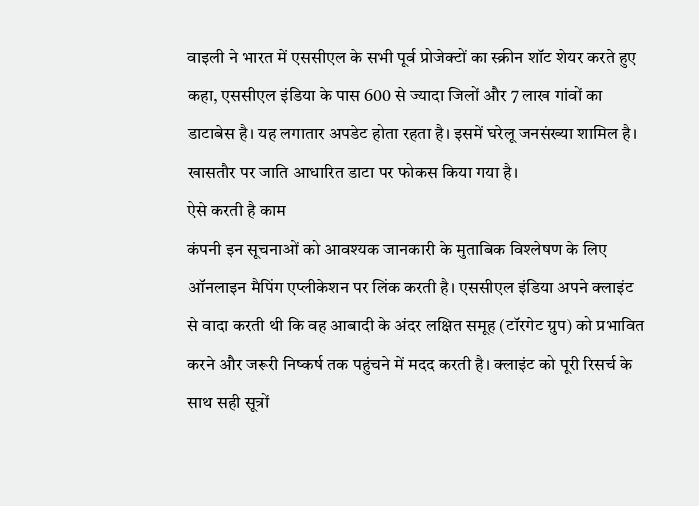वाइली ने भारत में एससीएल के सभी पूर्व प्रोजेक्टों का स्क्रीन शॉट शेयर करते हुए कहा, एससीएल इंडिया के पास 600 से ज्यादा जिलों और 7 लाख गांवों का डाटाबेस है। यह लगातार अपडेट होता रहता है। इसमें घरेलू जनसंख्या शामिल है। खासतौर पर जाति आधारित डाटा पर फोकस किया गया है।
ऐसे करती है काम
कंपनी इन सूचनाओं को आवश्यक जानकारी के मुताबिक विश्लेषण के लिए ऑनलाइन मैपिंग एप्लीकेशन पर लिंक करती है। एससीएल इंडिया अपने क्लाइंट से वादा करती थी कि वह आबादी के अंदर लक्षित समूह (टॉरगेट ग्रुप) को प्रभावित करने और जरूरी निष्कर्ष तक पहुंचने में मदद करती है। क्लाइंट को पूरी रिसर्च के साथ सही सूत्रों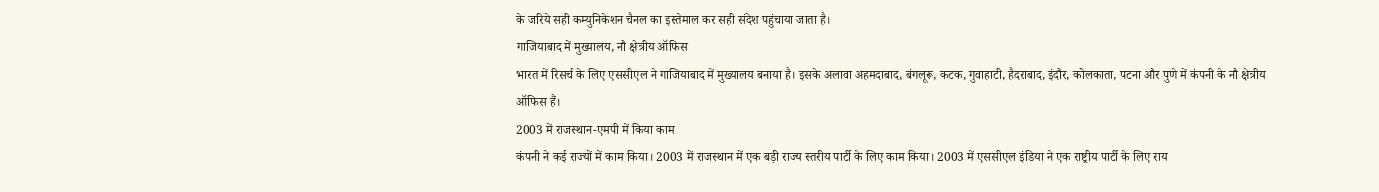के जरिये सही कम्युनिकेशन चैनल का इस्तेमाल कर सही संदेश पहुंचाया जाता है।
गाजियाबाद में मुख्यालय, नौ क्षेत्रीय ऑफिस
भारत में रिसर्च के लिए एससीएल ने गाजियाबाद में मुख्यालय बनाया है। इसके अलावा अहमदाबाद, बंगलूरू, कटक, गुवाहाटी, हैदराबाद, इंदौर, कोलकाता, पटना और पुणे में कंपनी के नौ क्षेत्रीय ऑफिस हैं।
2003 में राजस्थान-एमपी में किया काम
कंपनी ने कई राज्यों में काम किया। 2003 में राजस्थान में एक बड़ी राज्य स्तरीय पार्टी के लिए काम किया। 2003 में एससीएल इंडिया ने एक राष्ट्रीय पार्टी के लिए राय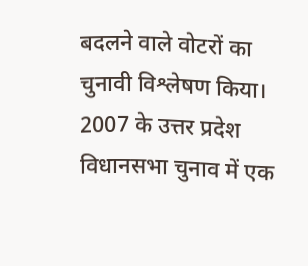बदलने वाले वोटरों का चुनावी विश्लेषण किया। 2007 के उत्तर प्रदेश विधानसभा चुनाव में एक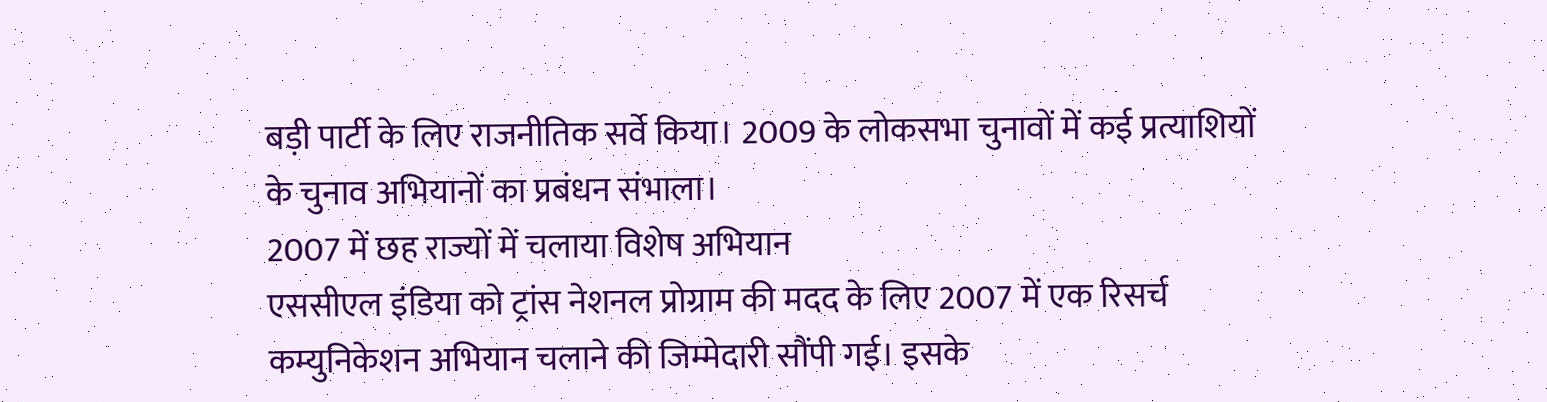बड़ी पार्टी के लिए राजनीतिक सर्वे किया। 2009 के लोकसभा चुनावों में कई प्रत्याशियों के चुनाव अभियानों का प्रबंधन संभाला।
2007 में छह राज्यों में चलाया विशेष अभियान
एससीएल इंडिया को ट्रांस नेशनल प्रोग्राम की मदद के लिए 2007 में एक रिसर्च कम्युनिकेशन अभियान चलाने की जिम्मेदारी सौंपी गई। इसके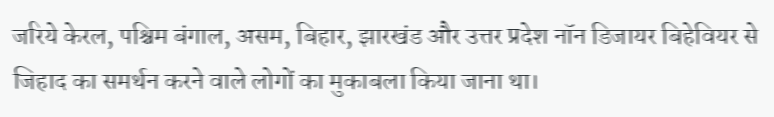जरिये केरल, पश्चिम बंगाल, असम, बिहार, झारखंड और उत्तर प्रदेश नॉन डिजायर बिहेवियर से जिहाद का समर्थन करने वाले लोगों का मुकाबला किया जाना था।